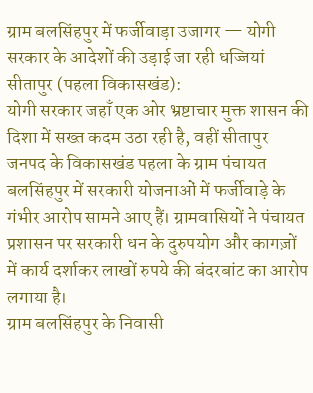ग्राम बलसिंहपुर में फर्जीवाड़ा उजागर — योगी सरकार के आदेशों की उड़ाई जा रही धज्जियां
सीतापुर (पहला विकासखंड):
योगी सरकार जहाँ एक ओर भ्रष्टाचार मुक्त शासन की दिशा में सख्त कदम उठा रही है, वहीं सीतापुर जनपद के विकासखंड पहला के ग्राम पंचायत बलसिंहपुर में सरकारी योजनाओं में फर्जीवाड़े के गंभीर आरोप सामने आए हैं। ग्रामवासियों ने पंचायत प्रशासन पर सरकारी धन के दुरुपयोग और कागज़ों में कार्य दर्शाकर लाखों रुपये की बंदरबांट का आरोप लगाया है।
ग्राम बलसिंहपुर के निवासी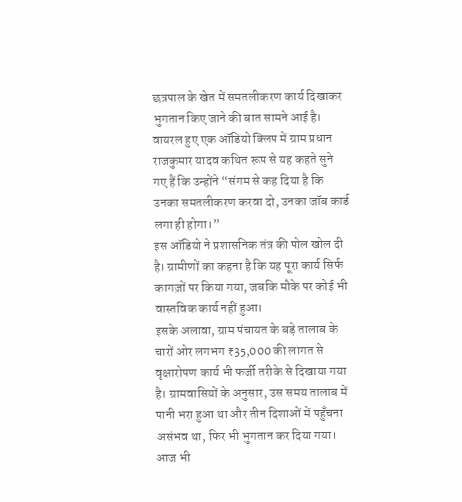छत्रपाल के खेत में समतलीकरण कार्य दिखाकर भुगतान किए जाने की बात सामने आई है। वायरल हुए एक ऑडियो क्लिप में ग्राम प्रधान राजकुमार यादव कथित रूप से यह कहते सुने गए हैं कि उन्होंने “संगम से कह दिया है कि उनका समतलीकरण करवा दो, उनका जॉब कार्ड लगा ही होगा।”
इस ऑडियो ने प्रशासनिक तंत्र की पोल खोल दी है। ग्रामीणों का कहना है कि यह पूरा कार्य सिर्फ कागज़ों पर किया गया, जबकि मौके पर कोई भी वास्तविक कार्य नहीं हुआ।
इसके अलावा, ग्राम पंचायत के बड़े तालाब के चारों ओर लगभग ₹35,000 की लागत से वृक्षारोपण कार्य भी फर्जी तरीके से दिखाया गया है। ग्रामवासियों के अनुसार, उस समय तालाब में पानी भरा हुआ था और तीन दिशाओं में पहुँचना असंभव था, फिर भी भुगतान कर दिया गया। आज भी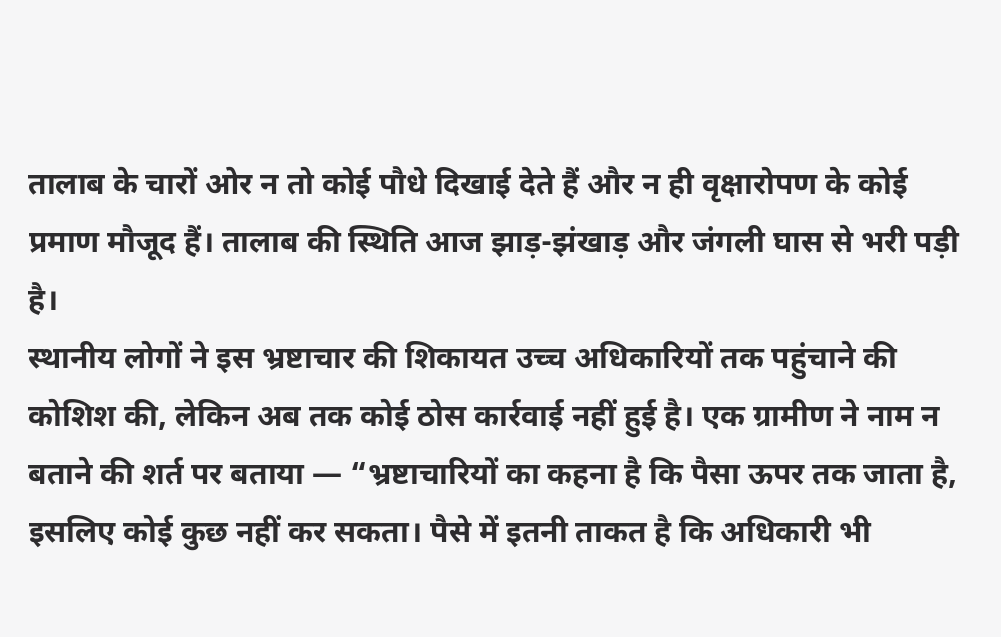तालाब के चारों ओर न तो कोई पौधे दिखाई देते हैं और न ही वृक्षारोपण के कोई प्रमाण मौजूद हैं। तालाब की स्थिति आज झाड़-झंखाड़ और जंगली घास से भरी पड़ी है।
स्थानीय लोगों ने इस भ्रष्टाचार की शिकायत उच्च अधिकारियों तक पहुंचाने की कोशिश की, लेकिन अब तक कोई ठोस कार्रवाई नहीं हुई है। एक ग्रामीण ने नाम न बताने की शर्त पर बताया — “भ्रष्टाचारियों का कहना है कि पैसा ऊपर तक जाता है, इसलिए कोई कुछ नहीं कर सकता। पैसे में इतनी ताकत है कि अधिकारी भी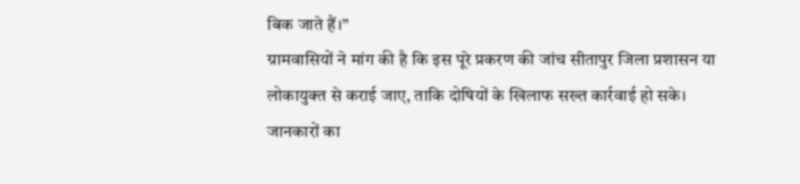बिक जाते हैं।”
ग्रामवासियों ने मांग की है कि इस पूरे प्रकरण की जांच सीतापुर जिला प्रशासन या लोकायुक्त से कराई जाए, ताकि दोषियों के खिलाफ सख्त कार्रवाई हो सके।
जानकारों का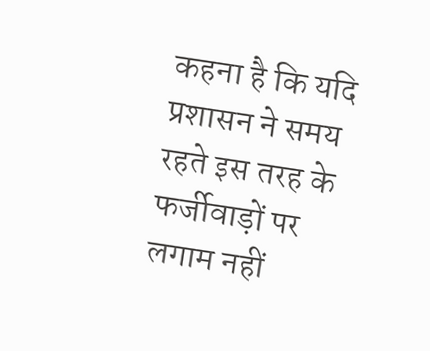कहना है कि यदि प्रशासन ने समय रहते इस तरह के फर्जीवाड़ों पर लगाम नहीं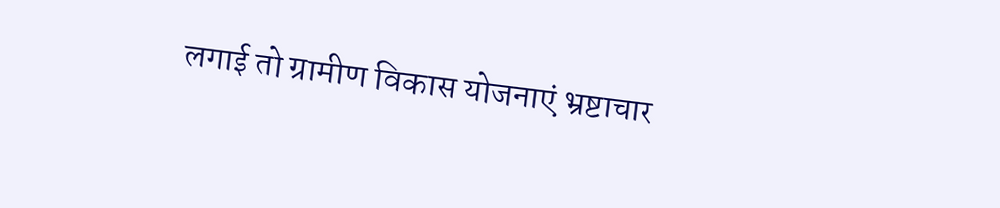लगाई तो ग्रामीण विकास योजनाएं भ्रष्टाचार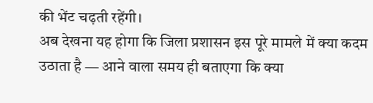की भेंट चढ़ती रहेंगी।
अब देखना यह होगा कि जिला प्रशासन इस पूरे मामले में क्या कदम उठाता है — आने वाला समय ही बताएगा कि क्या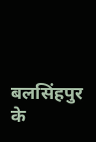बलसिंहपुर के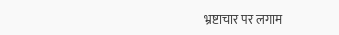भ्रष्टाचार पर लगाम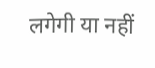लगेगी या नहीं